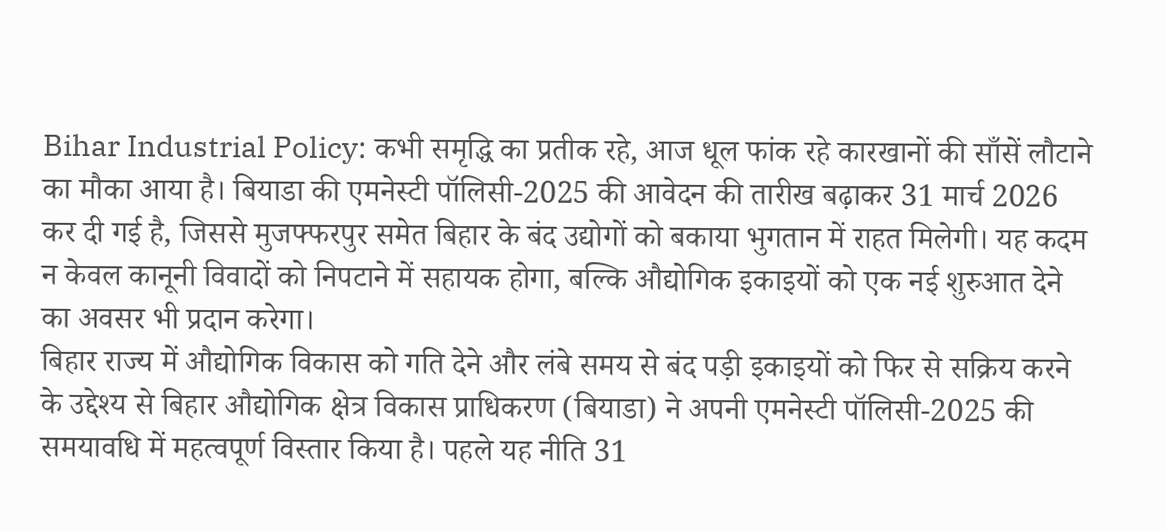Bihar Industrial Policy: कभी समृद्धि का प्रतीक रहे, आज धूल फांक रहे कारखानों की साँसें लौटाने का मौका आया है। बियाडा की एमनेस्टी पॉलिसी-2025 की आवेदन की तारीख बढ़ाकर 31 मार्च 2026 कर दी गई है, जिससे मुजफ्फरपुर समेत बिहार के बंद उद्योगों को बकाया भुगतान में राहत मिलेगी। यह कदम न केवल कानूनी विवादों को निपटाने में सहायक होगा, बल्कि औद्योगिक इकाइयों को एक नई शुरुआत देने का अवसर भी प्रदान करेगा।
बिहार राज्य में औद्योगिक विकास को गति देने और लंबे समय से बंद पड़ी इकाइयों को फिर से सक्रिय करने के उद्देश्य से बिहार औद्योगिक क्षेत्र विकास प्राधिकरण (बियाडा) ने अपनी एमनेस्टी पॉलिसी-2025 की समयावधि में महत्वपूर्ण विस्तार किया है। पहले यह नीति 31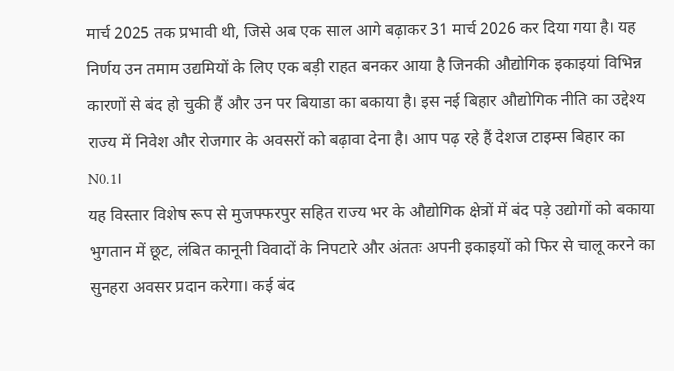मार्च 2025 तक प्रभावी थी, जिसे अब एक साल आगे बढ़ाकर 31 मार्च 2026 कर दिया गया है। यह निर्णय उन तमाम उद्यमियों के लिए एक बड़ी राहत बनकर आया है जिनकी औद्योगिक इकाइयां विभिन्न कारणों से बंद हो चुकी हैं और उन पर बियाडा का बकाया है। इस नई बिहार औद्योगिक नीति का उद्देश्य राज्य में निवेश और रोजगार के अवसरों को बढ़ावा देना है। आप पढ़ रहे हैं देशज टाइम्स बिहार का N0.1।
यह विस्तार विशेष रूप से मुजफ्फरपुर सहित राज्य भर के औद्योगिक क्षेत्रों में बंद पड़े उद्योगों को बकाया भुगतान में छूट, लंबित कानूनी विवादों के निपटारे और अंततः अपनी इकाइयों को फिर से चालू करने का सुनहरा अवसर प्रदान करेगा। कई बंद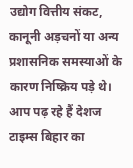उद्योग वित्तीय संकट, कानूनी अड़चनों या अन्य प्रशासनिक समस्याओं के कारण निष्क्रिय पड़े थे। आप पढ़ रहे हैं देशज टाइम्स बिहार का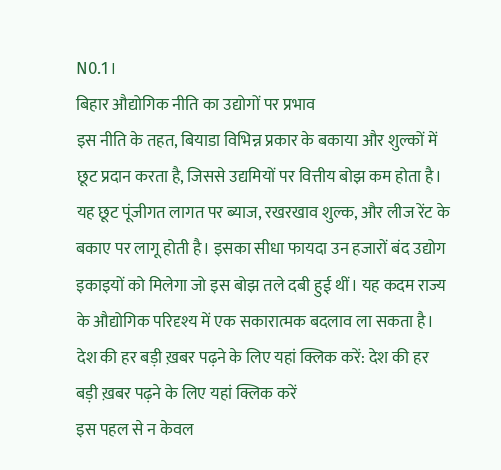N0.1।
बिहार औद्योगिक नीति का उद्योगों पर प्रभाव
इस नीति के तहत, बियाडा विभिन्न प्रकार के बकाया और शुल्कों में छूट प्रदान करता है, जिससे उद्यमियों पर वित्तीय बोझ कम होता है। यह छूट पूंजीगत लागत पर ब्याज, रखरखाव शुल्क, और लीज रेंट के बकाए पर लागू होती है। इसका सीधा फायदा उन हजारों बंद उद्योग इकाइयों को मिलेगा जो इस बोझ तले दबी हुई थीं। यह कदम राज्य के औद्योगिक परिदृश्य में एक सकारात्मक बदलाव ला सकता है। देश की हर बड़ी ख़बर पढ़ने के लिए यहां क्लिक करें: देश की हर बड़ी ख़बर पढ़ने के लिए यहां क्लिक करें
इस पहल से न केवल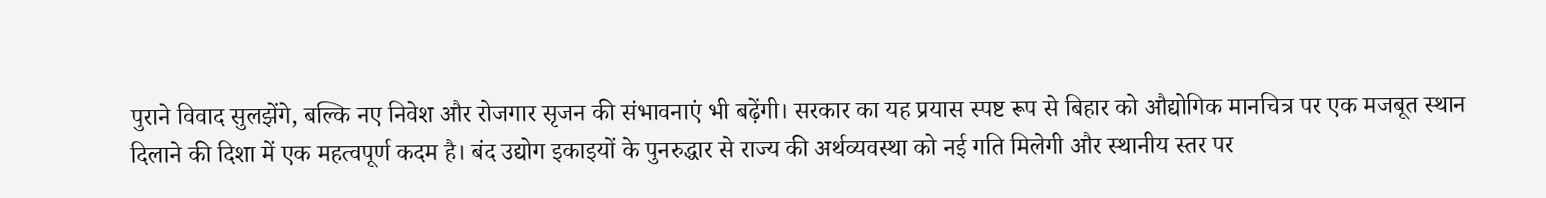पुराने विवाद सुलझेंगे, बल्कि नए निवेश और रोजगार सृजन की संभावनाएं भी बढ़ेंगी। सरकार का यह प्रयास स्पष्ट रूप से बिहार को औद्योगिक मानचित्र पर एक मजबूत स्थान दिलाने की दिशा में एक महत्वपूर्ण कदम है। बंद उद्योग इकाइयों के पुनरुद्धार से राज्य की अर्थव्यवस्था को नई गति मिलेगी और स्थानीय स्तर पर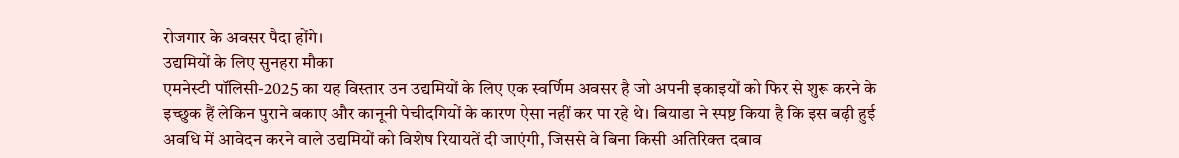रोजगार के अवसर पैदा होंगे।
उद्यमियों के लिए सुनहरा मौका
एमनेस्टी पॉलिसी-2025 का यह विस्तार उन उद्यमियों के लिए एक स्वर्णिम अवसर है जो अपनी इकाइयों को फिर से शुरू करने के इच्छुक हैं लेकिन पुराने बकाए और कानूनी पेचीदगियों के कारण ऐसा नहीं कर पा रहे थे। बियाडा ने स्पष्ट किया है कि इस बढ़ी हुई अवधि में आवेदन करने वाले उद्यमियों को विशेष रियायतें दी जाएंगी, जिससे वे बिना किसी अतिरिक्त दबाव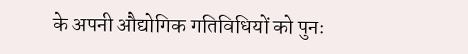के अपनी औद्योगिक गतिविधियों को पुनः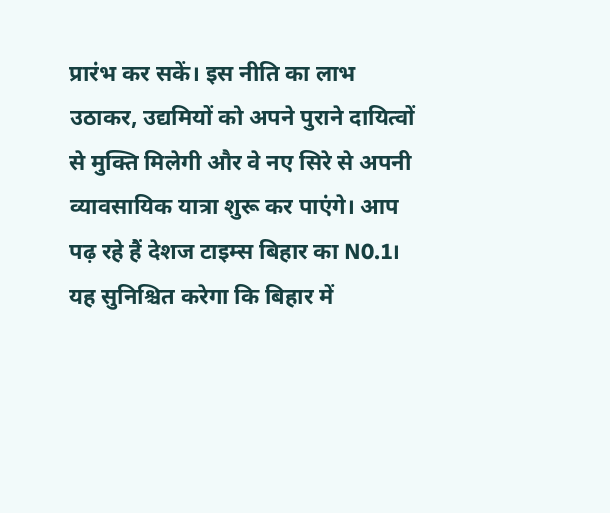प्रारंभ कर सकें। इस नीति का लाभ उठाकर, उद्यमियों को अपने पुराने दायित्वों से मुक्ति मिलेगी और वे नए सिरे से अपनी व्यावसायिक यात्रा शुरू कर पाएंगे। आप पढ़ रहे हैं देशज टाइम्स बिहार का N0.1। यह सुनिश्चित करेगा कि बिहार में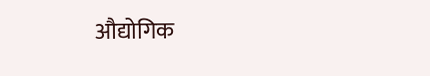औद्योगिक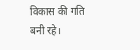विकास की गति बनी रहे।